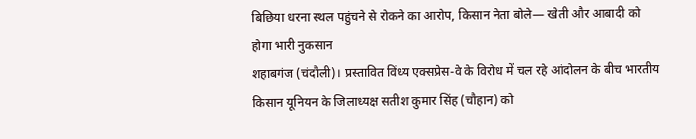बिछिया धरना स्थल पहुंचने से रोकने का आरोप, किसान नेता बोले— खेती और आबादी को होगा भारी नुकसान
शहाबगंज (चंदौली)। प्रस्तावित विंध्य एक्सप्रेस-वे के विरोध में चल रहे आंदोलन के बीच भारतीय किसान यूनियन के जिलाध्यक्ष सतीश कुमार सिंह (चौहान) को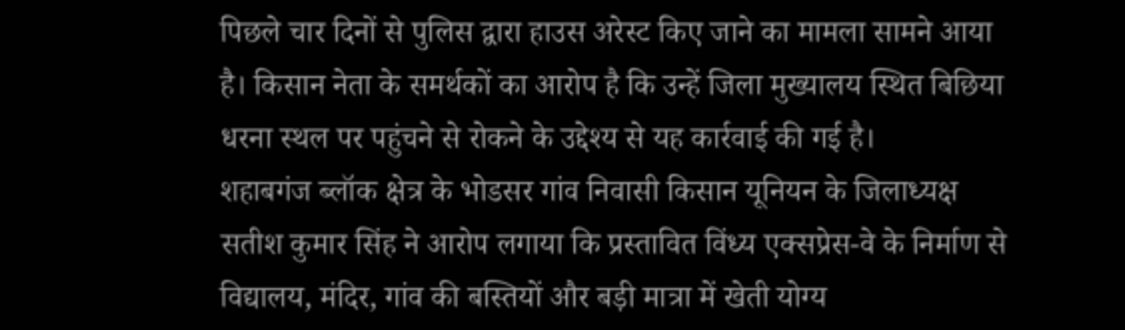पिछले चार दिनों से पुलिस द्वारा हाउस अरेस्ट किए जाने का मामला सामने आया है। किसान नेता के समर्थकों का आरोप है कि उन्हें जिला मुख्यालय स्थित बिछिया धरना स्थल पर पहुंचने से रोकने के उद्देश्य से यह कार्रवाई की गई है।
शहाबगंज ब्लॉक क्षेत्र के भोडसर गांव निवासी किसान यूनियन के जिलाध्यक्ष सतीश कुमार सिंह ने आरोप लगाया कि प्रस्तावित विंध्य एक्सप्रेस-वे के निर्माण से विद्यालय, मंदिर, गांव की बस्तियों और बड़ी मात्रा में खेती योग्य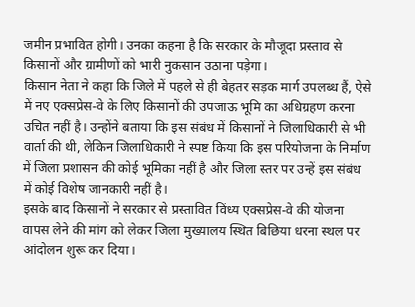जमीन प्रभावित होगी। उनका कहना है कि सरकार के मौजूदा प्रस्ताव से किसानों और ग्रामीणों को भारी नुकसान उठाना पड़ेगा।
किसान नेता ने कहा कि जिले में पहले से ही बेहतर सड़क मार्ग उपलब्ध हैं, ऐसे में नए एक्सप्रेस-वे के लिए किसानों की उपजाऊ भूमि का अधिग्रहण करना उचित नहीं है। उन्होंने बताया कि इस संबंध में किसानों ने जिलाधिकारी से भी वार्ता की थी, लेकिन जिलाधिकारी ने स्पष्ट किया कि इस परियोजना के निर्माण में जिला प्रशासन की कोई भूमिका नहीं है और जिला स्तर पर उन्हें इस संबंध में कोई विशेष जानकारी नहीं है।
इसके बाद किसानों ने सरकार से प्रस्तावित विंध्य एक्सप्रेस-वे की योजना वापस लेने की मांग को लेकर जिला मुख्यालय स्थित बिछिया धरना स्थल पर आंदोलन शुरू कर दिया।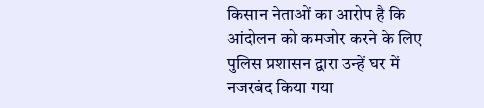किसान नेताओं का आरोप है कि आंदोलन को कमजोर करने के लिए पुलिस प्रशासन द्वारा उन्हें घर में नजरबंद किया गया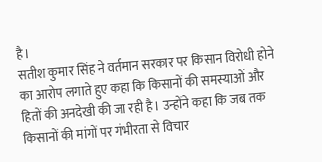है।
सतीश कुमार सिंह ने वर्तमान सरकार पर किसान विरोधी होने का आरोप लगाते हुए कहा कि किसानों की समस्याओं और हितों की अनदेखी की जा रही है। उन्होंने कहा कि जब तक किसानों की मांगों पर गंभीरता से विचार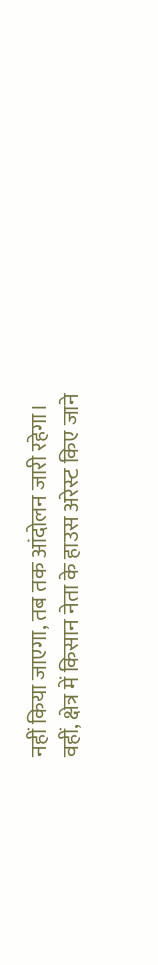नहीं किया जाएगा, तब तक आंदोलन जारी रहेगा।
वहीं, क्षेत्र में किसान नेता के हाउस अरेस्ट किए जाने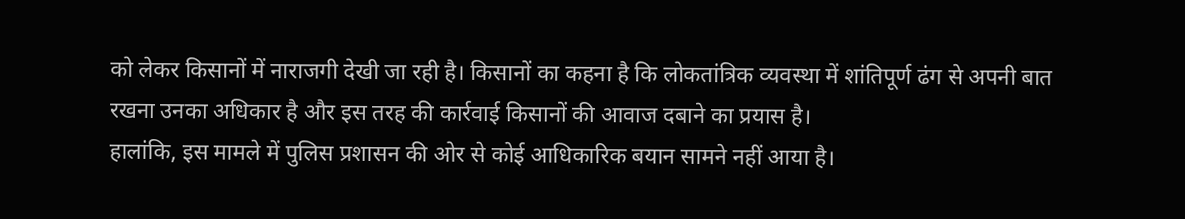को लेकर किसानों में नाराजगी देखी जा रही है। किसानों का कहना है कि लोकतांत्रिक व्यवस्था में शांतिपूर्ण ढंग से अपनी बात रखना उनका अधिकार है और इस तरह की कार्रवाई किसानों की आवाज दबाने का प्रयास है।
हालांकि, इस मामले में पुलिस प्रशासन की ओर से कोई आधिकारिक बयान सामने नहीं आया है।